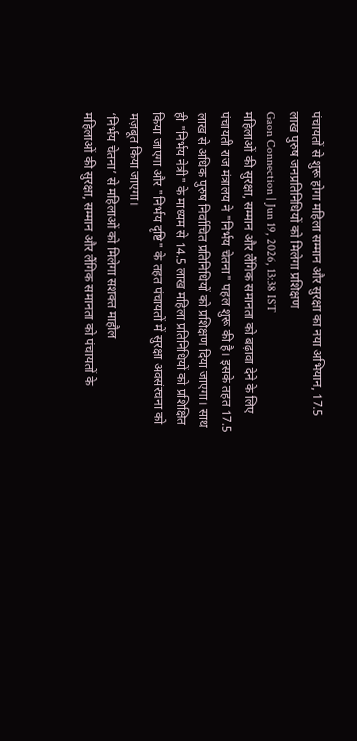पंचायतों से शुरू होगा महिला सम्मान और सुरक्षा का नया अभियान, 17.5 लाख पुरुष जनप्रतिनिधियों को मिलेगा प्रशिक्षण
Gaon Connection | Jun 19, 2026, 13:38 IST
महिलाओं की सुरक्षा, सम्मान और लैंगिक समानता को बढ़ावा देने के लिए पंचायती राज मंत्रालय ने "निर्भय चेतना" पहल शुरू की है। इसके तहत 17.5 लाख से अधिक पुरुष निर्वाचित प्रतिनिधियों को प्रशिक्षण दिया जाएगा। साथ ही "निर्भय नेत्री" के माध्यम से 14.5 लाख महिला प्रतिनिधियों को प्रशिक्षित किया जाएगा और "निर्भय दृष्टि" के तहत पंचायतों में सुरक्षा अवसंरचना को मज़बूत किया जाएगा।
‘निर्भय चेतना’ से महिलाओं को मिलेगा सशक्त माहौल
महिलाओं की सुरक्षा, सम्मान और लैंगिक समानता को पंचायतों के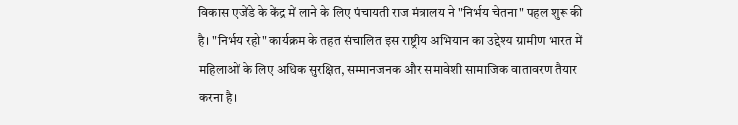विकास एजेंडे के केंद्र में लाने के लिए पंचायती राज मंत्रालय ने "निर्भय चेतना" पहल शुरू की है। "निर्भय रहो" कार्यक्रम के तहत संचालित इस राष्ट्रीय अभियान का उद्देश्य ग्रामीण भारत में महिलाओं के लिए अधिक सुरक्षित, सम्मानजनक और समावेशी सामाजिक वातावरण तैयार करना है।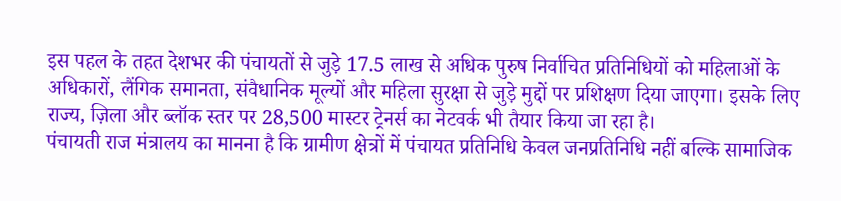इस पहल के तहत देशभर की पंचायतों से जुड़े 17.5 लाख से अधिक पुरुष निर्वाचित प्रतिनिधियों को महिलाओं के अधिकारों, लैंगिक समानता, संवैधानिक मूल्यों और महिला सुरक्षा से जुड़े मुद्दों पर प्रशिक्षण दिया जाएगा। इसके लिए राज्य, ज़िला और ब्लॉक स्तर पर 28,500 मास्टर ट्रेनर्स का नेटवर्क भी तैयार किया जा रहा है।
पंचायती राज मंत्रालय का मानना है कि ग्रामीण क्षेत्रों में पंचायत प्रतिनिधि केवल जनप्रतिनिधि नहीं बल्कि सामाजिक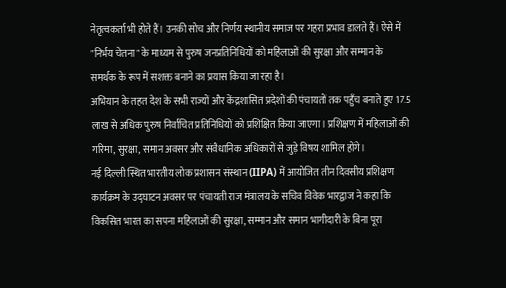नेतृत्वकर्ता भी होते हैं। उनकी सोच और निर्णय स्थानीय समाज पर गहरा प्रभाव डालते हैं। ऐसे में "निर्भय चेतना" के माध्यम से पुरुष जनप्रतिनिधियों को महिलाओं की सुरक्षा और सम्मान के समर्थक के रूप में सशक्त बनाने का प्रयास किया जा रहा है।
अभियान के तहत देश के सभी राज्यों और केंद्रशासित प्रदेशों की पंचायतों तक पहुँच बनाते हुए 17.5 लाख से अधिक पुरुष निर्वाचित प्रतिनिधियों को प्रशिक्षित किया जाएगा। प्रशिक्षण में महिलाओं की गरिमा, सुरक्षा, समान अवसर और संवैधानिक अधिकारों से जुड़े विषय शामिल होंगे।
नई दिल्ली स्थित भारतीय लोक प्रशासन संस्थान (IIPA) में आयोजित तीन दिवसीय प्रशिक्षण कार्यक्रम के उद्घाटन अवसर पर पंचायती राज मंत्रालय के सचिव विवेक भारद्वाज ने कहा कि विकसित भारत का सपना महिलाओं की सुरक्षा, सम्मान और समान भागीदारी के बिना पूरा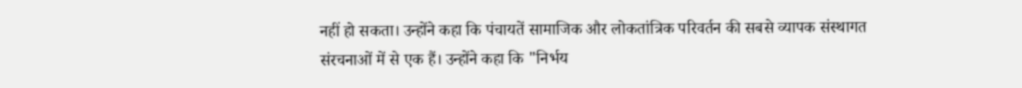नहीं हो सकता। उन्होंने कहा कि पंचायतें सामाजिक और लोकतांत्रिक परिवर्तन की सबसे व्यापक संस्थागत संरचनाओं में से एक हैं। उन्होंने कहा कि "निर्भय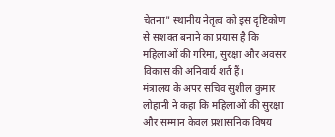चेतना" स्थानीय नेतृत्व को इस दृष्टिकोण से सशक्त बनाने का प्रयास है कि महिलाओं की गरिमा, सुरक्षा और अवसर विकास की अनिवार्य शर्त हैं।
मंत्रालय के अपर सचिव सुशील कुमार लोहानी ने कहा कि महिलाओं की सुरक्षा और सम्मान केवल प्रशासनिक विषय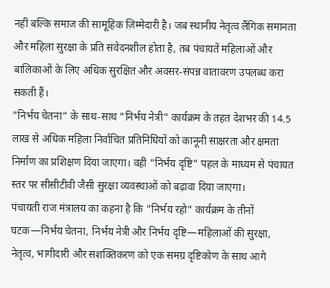नहीं बल्कि समाज की सामूहिक ज़िम्मेदारी है। जब स्थानीय नेतृत्व लैंगिक समानता और महिला सुरक्षा के प्रति संवेदनशील होता है, तब पंचायतें महिलाओं और बालिकाओं के लिए अधिक सुरक्षित और अवसर-संपन्न वातावरण उपलब्ध करा सकती हैं।
"निर्भय चेतना" के साथ-साथ "निर्भय नेत्री" कार्यक्रम के तहत देशभर की 14.5 लाख से अधिक महिला निर्वाचित प्रतिनिधियों को कानूनी साक्षरता और क्षमता निर्माण का प्रशिक्षण दिया जाएगा। वहीं "निर्भय दृष्टि" पहल के माध्यम से पंचायत स्तर पर सीसीटीवी जैसी सुरक्षा व्यवस्थाओं को बढ़ावा दिया जाएगा।
पंचायती राज मंत्रालय का कहना है कि "निर्भय रहो" कार्यक्रम के तीनों घटक—निर्भय चेतना, निर्भय नेत्री और निर्भय दृष्टि—महिलाओं की सुरक्षा, नेतृत्व, भागीदारी और सशक्तिकरण को एक समग्र दृष्टिकोण के साथ आगे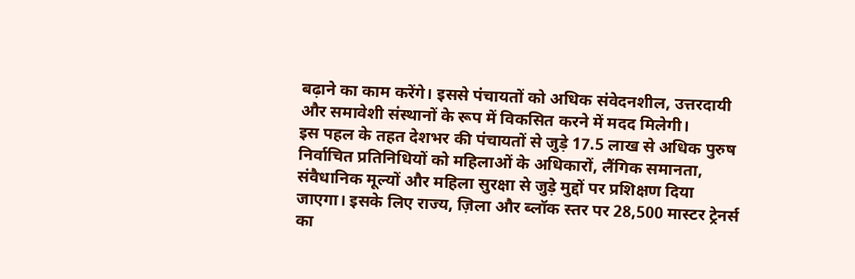बढ़ाने का काम करेंगे। इससे पंचायतों को अधिक संवेदनशील, उत्तरदायी और समावेशी संस्थानों के रूप में विकसित करने में मदद मिलेगी।
इस पहल के तहत देशभर की पंचायतों से जुड़े 17.5 लाख से अधिक पुरुष निर्वाचित प्रतिनिधियों को महिलाओं के अधिकारों, लैंगिक समानता, संवैधानिक मूल्यों और महिला सुरक्षा से जुड़े मुद्दों पर प्रशिक्षण दिया जाएगा। इसके लिए राज्य, ज़िला और ब्लॉक स्तर पर 28,500 मास्टर ट्रेनर्स का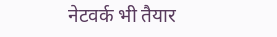नेटवर्क भी तैयार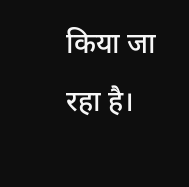किया जा रहा है।